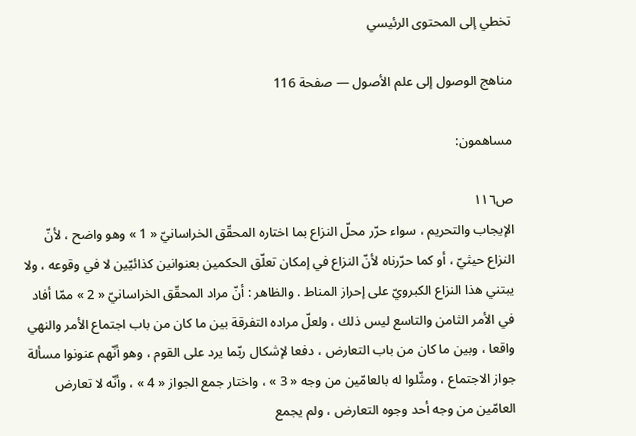تخطي إلى المحتوى الرئيسي

مناهج الوصول إلى علم الأصول — صفحة 116

مساهمون:

ص١١٦
الإيجاب والتحريم ، سواء حرّر محلّ النزاع بما اختاره المحقّق الخراسانيّ « 1 » وهو واضح ، لأنّ النزاع حيثيّ ، أو كما حرّرناه لأنّ النزاع في إمكان تعلّق الحكمين بعنوانين كذائيّين لا في وقوعه ، ولا يبتني هذا النزاع الكبرويّ على إحراز المناط . والظاهر : أنّ مراد المحقّق الخراسانيّ « 2 » ممّا أفاد في الأمر الثامن والتاسع ليس ذلك ، ولعلّ مراده التفرقة بين ما كان من باب اجتماع الأمر والنهي واقعا ، وبين ما كان من باب التعارض ، دفعا لإشكال ربّما يرد على القوم ، وهو أنّهم عنونوا مسألة جواز الاجتماع ، ومثّلوا له بالعامّين من وجه « 3 » ، واختار جمع الجواز « 4 » ، وأنّه لا تعارض العامّين من وجه أحد وجوه التعارض ، ولم يجمع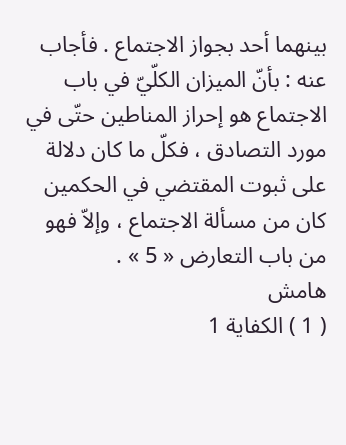بينهما أحد بجواز الاجتماع . فأجاب عنه : بأنّ الميزان الكلّيّ في باب الاجتماع هو إحراز المناطين حتّى في مورد التصادق ، فكلّ ما كان دلالة على ثبوت المقتضي في الحكمين كان من مسألة الاجتماع ، وإلاّ فهو من باب التعارض « 5 » .
هامش
( 1 ) الكفاية 1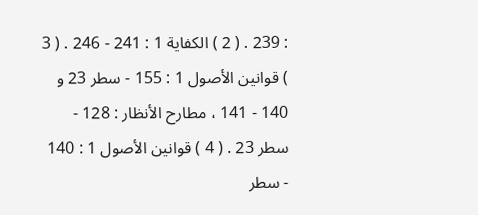: 239 . ( 2 ) الكفاية 1 : 241 - 246 . ( 3 ) قوانين الأصول 1 : 155 - سطر 23 و 140 - 141 ، مطارح الأنظار : 128 - سطر 23 . ( 4 ) قوانين الأصول 1 : 140 - سطر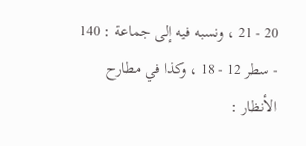20 - 21 ، ونسبه فيه إلى جماعة : 140 - سطر 12 - 18 ، وكذا في مطارح الأنظار :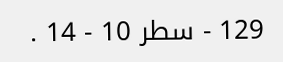129 - سطر 10 - 14 .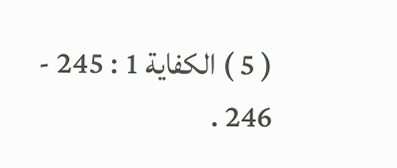( 5 ) الكفاية 1 : 245 - 246 .